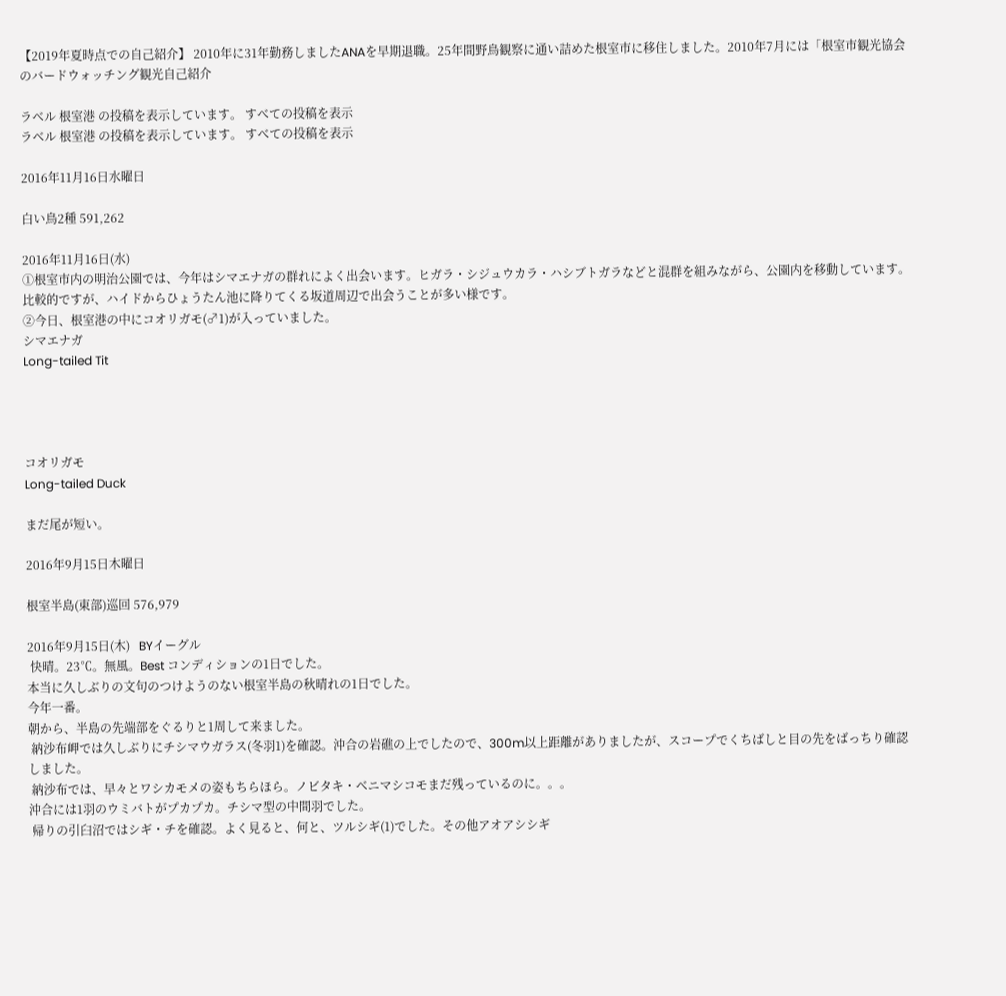【2019年夏時点での自己紹介】 2010年に31年勤務しましたANAを早期退職。25年間野鳥観察に通い詰めた根室市に移住しました。2010年7月には「根室市観光協会のバードウォッチング観光自己紹介

ラベル 根室港 の投稿を表示しています。 すべての投稿を表示
ラベル 根室港 の投稿を表示しています。 すべての投稿を表示

2016年11月16日水曜日

白い鳥2種 591,262

2016年11月16日(水)
①根室市内の明治公園では、今年はシマエナガの群れによく出会います。ヒガラ・シジュウカラ・ハシブトガラなどと混群を組みながら、公園内を移動しています。
比較的ですが、ハイドからひょうたん池に降りてくる坂道周辺で出会うことが多い様です。
②今日、根室港の中にコオリガモ(♂1)が入っていました。
シマエナガ
Long-tailed Tit




コオリガモ
Long-tailed Duck

まだ尾が短い。

2016年9月15日木曜日

根室半島(東部)巡回 576,979

2016年9月15日(木)   BYイーグル
 快晴。23℃。無風。Best コンディションの1日でした。
本当に久しぶりの文句のつけようのない根室半島の秋晴れの1日でした。
今年一番。
朝から、半島の先端部をぐるりと1周して来ました。
 納沙布岬では久しぶりにチシマウガラス(冬羽1)を確認。沖合の岩礁の上でしたので、300m以上距離がありましたが、スコープでくちばしと目の先をばっちり確認しました。
 納沙布では、早々とワシカモメの姿もちらほら。ノビタキ・ベニマシコモまだ残っているのに。。。
沖合には1羽のウミバトがプカプカ。チシマ型の中間羽でした。
 帰りの引臼沼ではシギ・チを確認。よく見ると、何と、ツルシギ(1)でした。その他アオアシシギ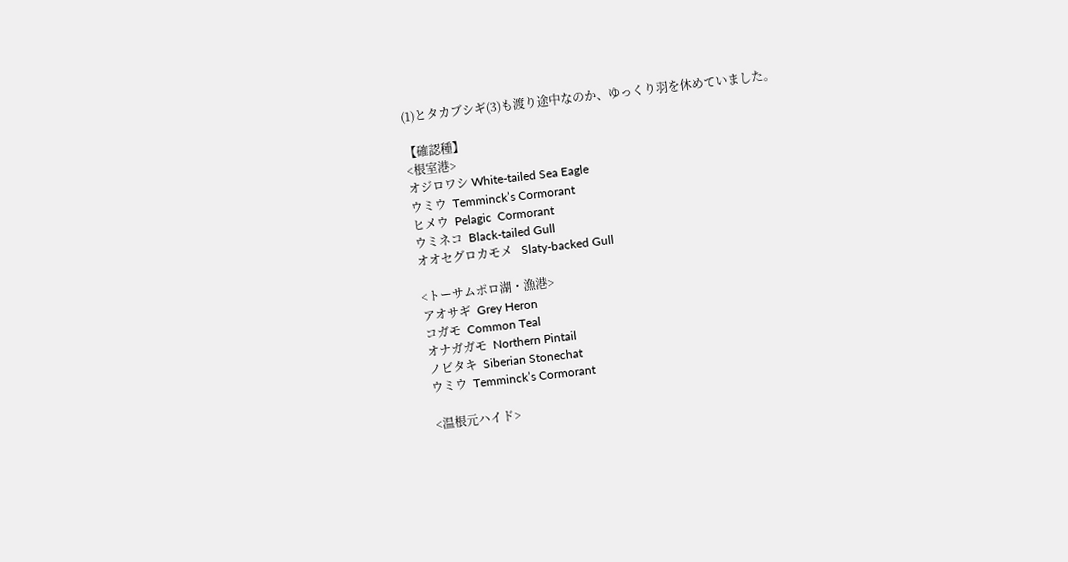(1)とタカブシギ(3)も渡り途中なのか、ゆっくり羽を休めていました。

【確認種】
<根室港>
オジロワシ White-tailed Sea Eagle
ウミウ  Temminck’s Cormorant
ヒメウ  Pelagic  Cormorant
ウミネコ  Black-tailed Gull
オオセグロカモメ   Slaty-backed Gull

<トーサムポロ湖・漁港>
アオサギ  Grey Heron
コガモ  Common Teal
オナガガモ  Northern Pintail
ノビタキ  Siberian Stonechat
ウミウ  Temminck’s Cormorant

<温根元ハイド>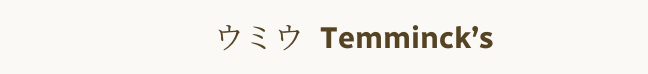ウミウ  Temminck’s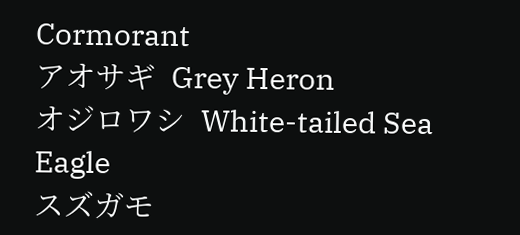Cormorant
アオサギ  Grey Heron
オジロワシ  White-tailed Sea Eagle
スズガモ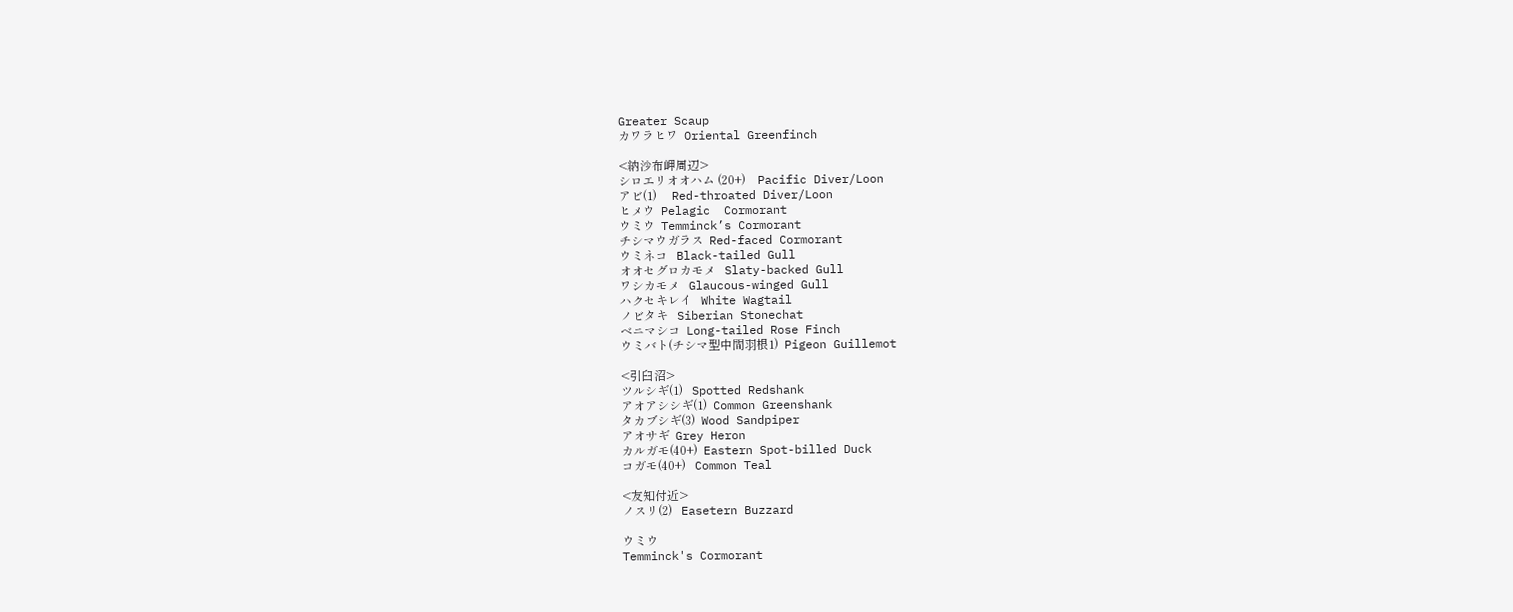Greater Scaup
カワラヒワ  Oriental Greenfinch

<納沙布岬周辺>
シロエリオオハム (20+)    Pacific Diver/Loon
アビ(1)     Red-throated Diver/Loon
ヒメウ  Pelagic  Cormorant
ウミウ  Temminck’s Cormorant
チシマウガラス  Red-faced Cormorant
ウミネコ   Black-tailed Gull
オオセグロカモメ   Slaty-backed Gull
ワシカモメ   Glaucous-winged Gull
ハクセキレイ   White Wagtail
ノビタキ   Siberian Stonechat
ベニマシコ  Long-tailed Rose Finch
ウミバト(チシマ型中間羽根1)  Pigeon Guillemot

<引臼沼>
ツルシギ(1)   Spotted Redshank
アオアシシギ(1)  Common Greenshank
タカブシギ(3)  Wood Sandpiper
アオサギ  Grey Heron
カルガモ(40+)  Eastern Spot-billed Duck
コガモ(40+)   Common Teal

<友知付近>
ノスリ(2)   Easetern Buzzard

ウミウ
Temminck's Cormorant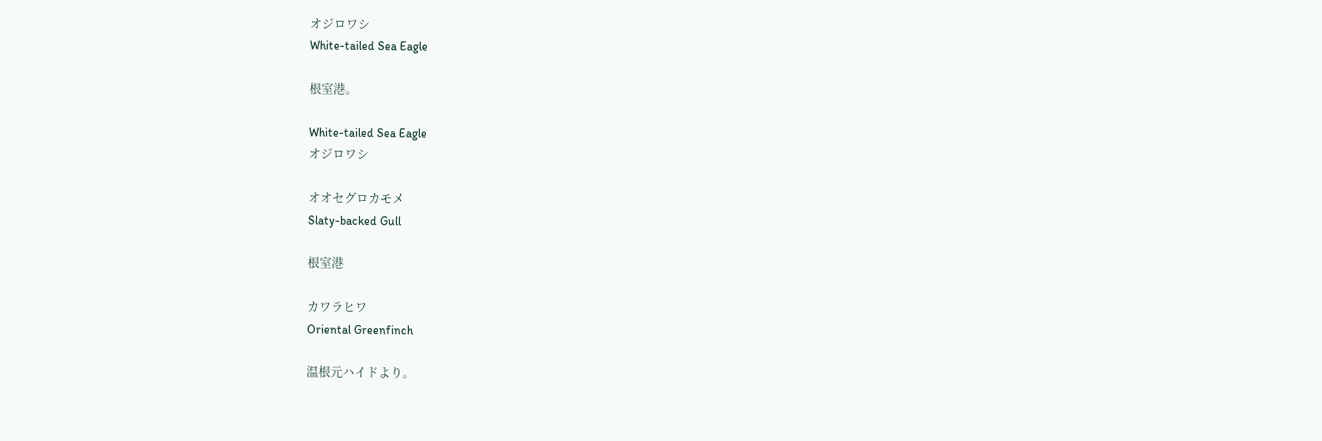オジロワシ
White-tailed Sea Eagle

根室港。

White-tailed Sea Eagle
オジロワシ

オオセグロカモメ
Slaty-backed Gull

根室港

カワラヒワ
Oriental Greenfinch

温根元ハイドより。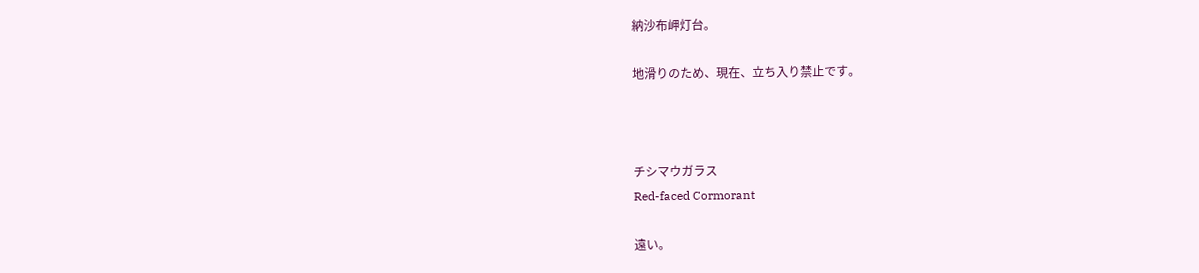納沙布岬灯台。

地滑りのため、現在、立ち入り禁止です。



チシマウガラス
Red-faced Cormorant

遠い。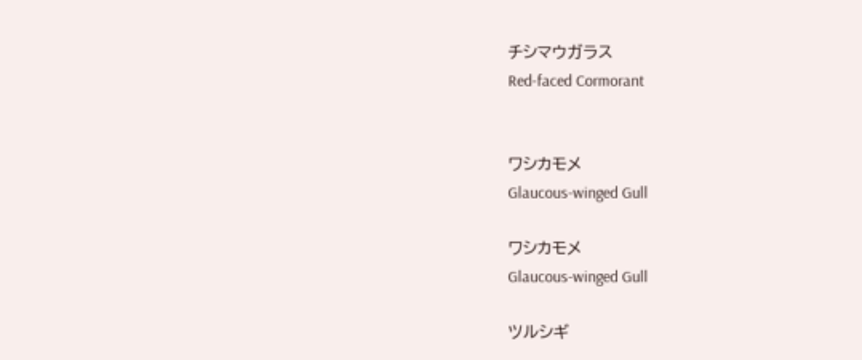チシマウガラス
Red-faced Cormorant


ワシカモメ
Glaucous-winged Gull

ワシカモメ
Glaucous-winged Gull

ツルシギ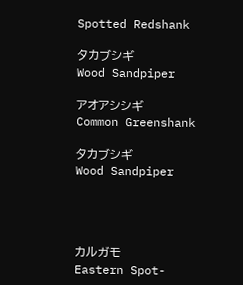Spotted Redshank

タカブシギ
Wood Sandpiper

アオアシシギ
Common Greenshank

タカブシギ
Wood Sandpiper




カルガモ
Eastern Spot-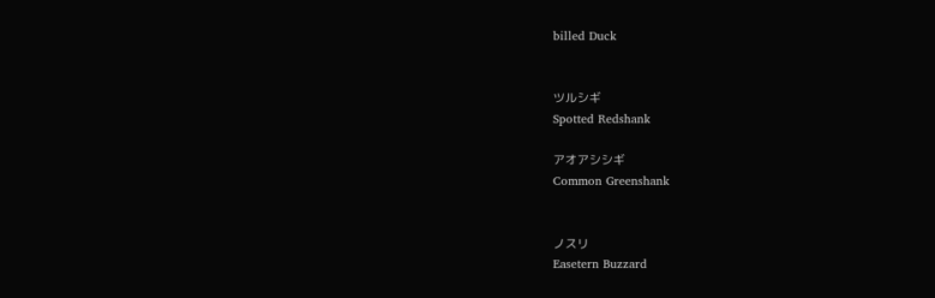billed Duck


ツルシギ
Spotted Redshank

アオアシシギ
Common Greenshank


ノスリ
Easetern Buzzard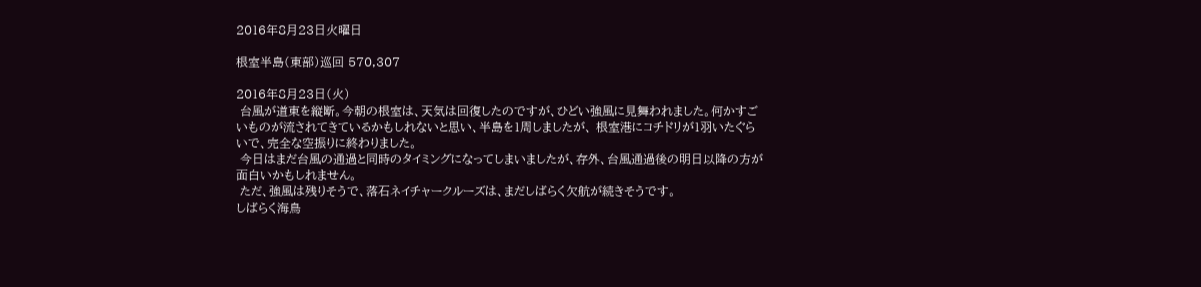2016年8月23日火曜日

根室半島(東部)巡回 570,307

2016年8月23日(火)
 台風が道東を縦断。今朝の根室は、天気は回復したのですが、ひどい強風に見舞われました。何かすごいものが流されてきているかもしれないと思い、半島を1周しましたが、 根室港にコチドリが1羽いたぐらいで、完全な空振りに終わりました。
 今日はまだ台風の通過と同時のタイミングになってしまいましたが、存外、台風通過後の明日以降の方が面白いかもしれません。
 ただ、強風は残りそうで、落石ネイチャークルーズは、まだしばらく欠航が続きそうです。
しばらく海鳥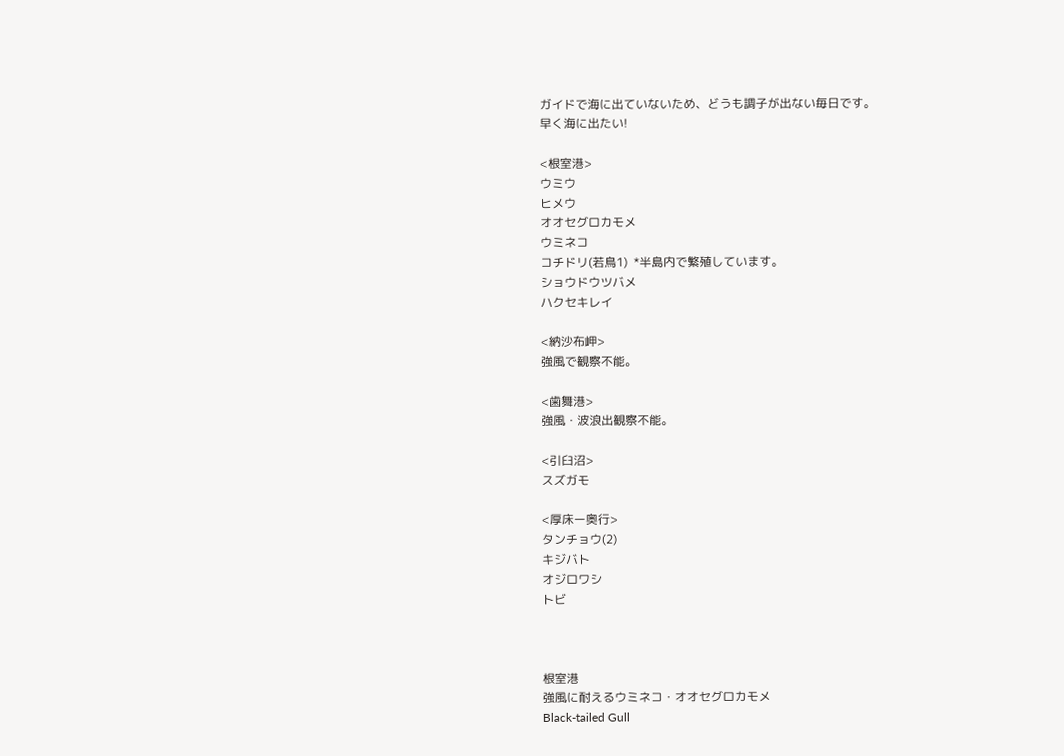ガイドで海に出ていないため、どうも調子が出ない毎日です。
早く海に出たい!

<根室港>
ウミウ
ヒメウ
オオセグロカモメ
ウミネコ
コチドリ(若鳥1)  *半島内で繁殖しています。
ショウドウツバメ
ハクセキレイ

<納沙布岬>
強風で観察不能。

<歯舞港>
強風・波浪出観察不能。

<引臼沼>
スズガモ

<厚床ー奥行>
タンチョウ(2)
キジバト
オジロワシ
トビ



根室港
強風に耐えるウミネコ・オオセグロカモメ
Black-tailed Gull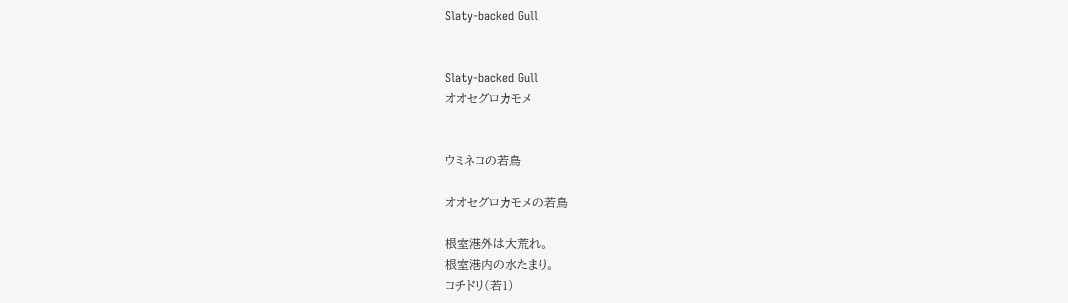Slaty-backed Gull


Slaty-backed Gull
オオセグロカモメ


ウミネコの若鳥

オオセグロカモメの若鳥

根室港外は大荒れ。
根室港内の水たまり。
コチドリ(若1)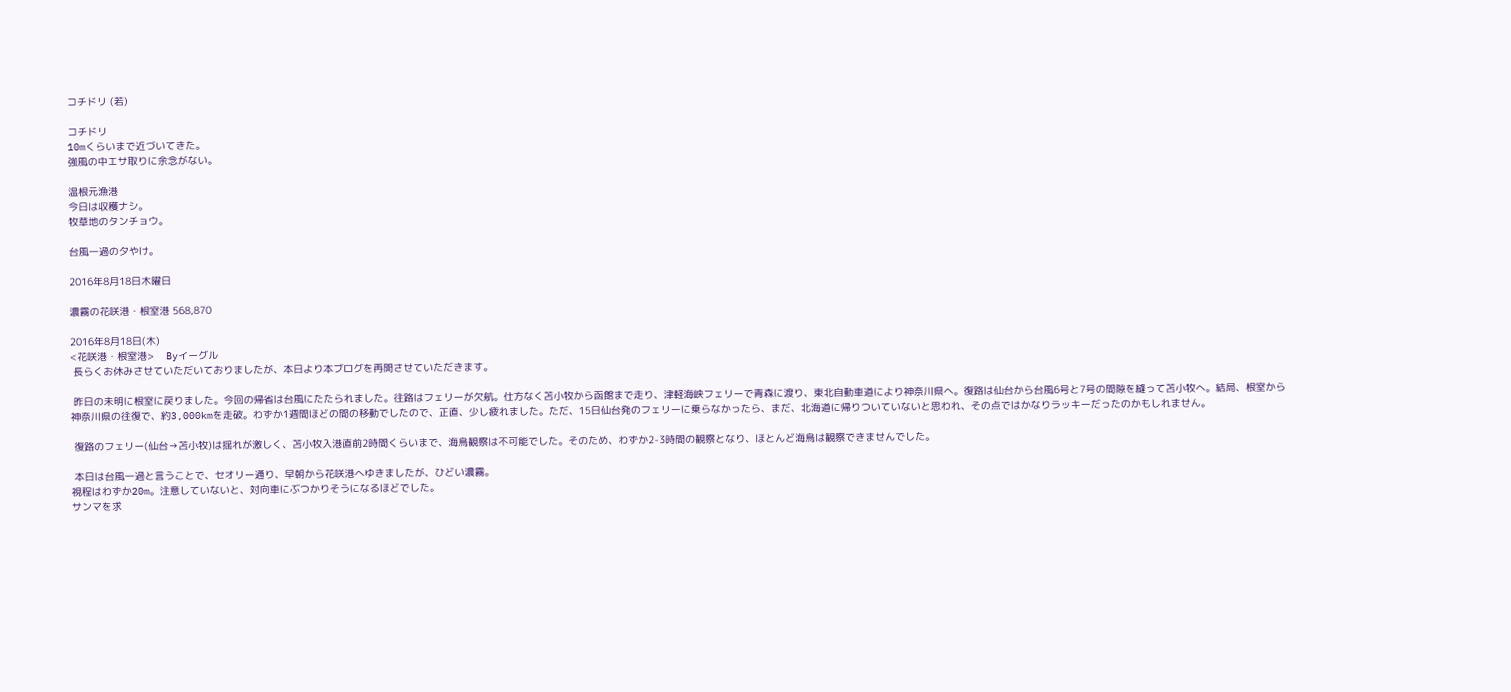コチドリ (若)

コチドリ
10mくらいまで近づいてきた。
強風の中エサ取りに余念がない。

温根元漁港
今日は収穫ナシ。
牧草地のタンチョウ。

台風一過の夕やけ。

2016年8月18日木曜日

濃霧の花咲港・根室港 568,870

2016年8月18日(木)
<花咲港・根室港>    Byイーグル
 長らくお休みさせていただいておりましたが、本日より本ブログを再開させていただきます。

 昨日の未明に根室に戻りました。今回の帰省は台風にたたられました。往路はフェリーが欠航。仕方なく苫小牧から函館まで走り、津軽海峡フェリーで青森に渡り、東北自動車道により神奈川県へ。復路は仙台から台風6号と7号の間隙を縫って苫小牧へ。結局、根室から神奈川県の往復で、約3,000kmを走破。わずか1週間ほどの間の移動でしたので、正直、少し疲れました。ただ、15日仙台発のフェリーに乗らなかったら、まだ、北海道に帰りついていないと思われ、その点ではかなりラッキーだったのかもしれません。

 復路のフェリー(仙台→苫小牧)は揺れが激しく、苫小牧入港直前2時間くらいまで、海鳥観察は不可能でした。そのため、わずか2-3時間の観察となり、ほとんど海鳥は観察できませんでした。

 本日は台風一過と言うことで、セオリー通り、早朝から花咲港へゆきましたが、ひどい濃霧。
視程はわずか20m。注意していないと、対向車にぶつかりそうになるほどでした。
サンマを求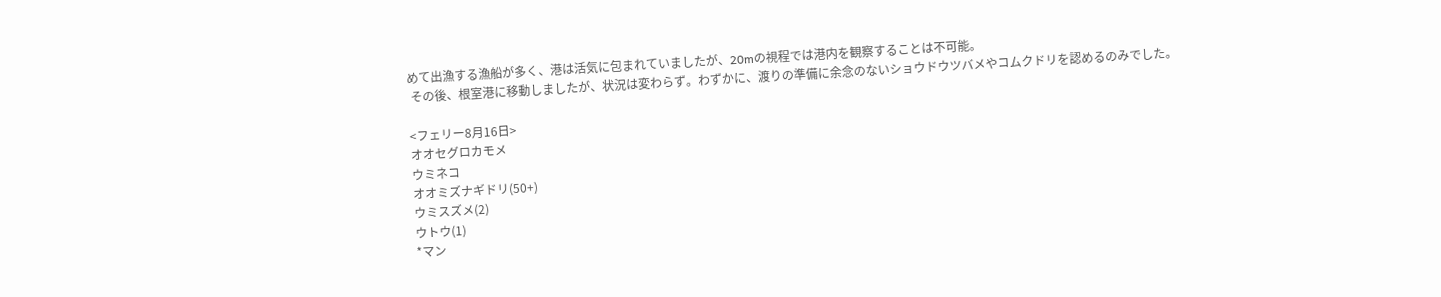めて出漁する漁船が多く、港は活気に包まれていましたが、20mの視程では港内を観察することは不可能。
 その後、根室港に移動しましたが、状況は変わらず。わずかに、渡りの準備に余念のないショウドウツバメやコムクドリを認めるのみでした。

<フェリー8月16日>
オオセグロカモメ
ウミネコ
オオミズナギドリ(50+)
ウミスズメ(2)
ウトウ(1)
*マン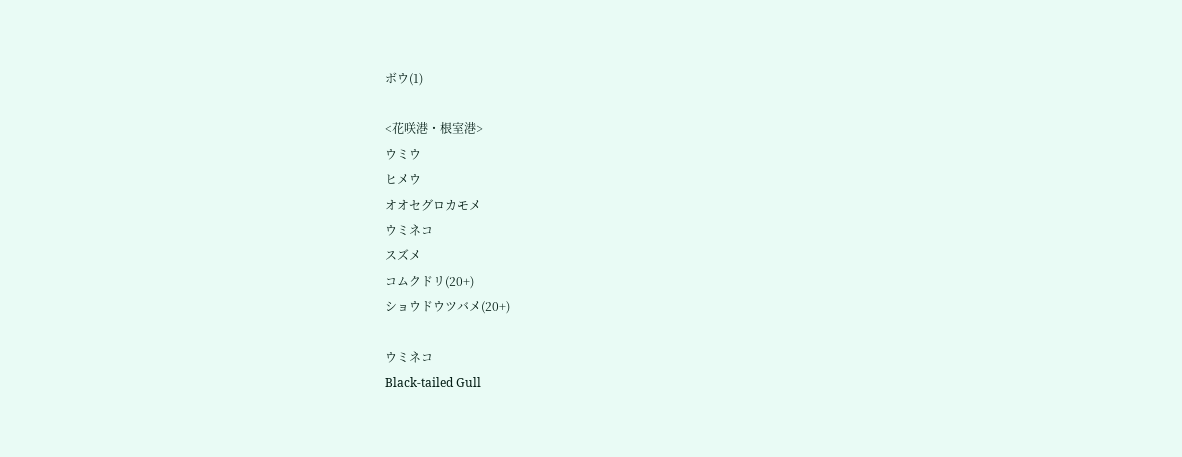ボウ(1)

<花咲港・根室港>
ウミウ
ヒメウ
オオセグロカモメ
ウミネコ
スズメ
コムクドリ(20+)
ショウドウツバメ(20+)

ウミネコ
Black-tailed Gull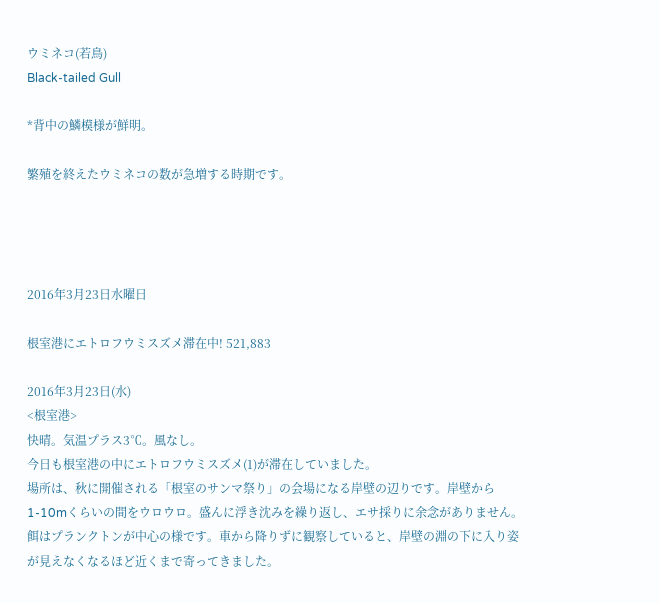ウミネコ(若鳥)
Black-tailed Gull

*背中の鱗模様が鮮明。

繁殖を終えたウミネコの数が急増する時期です。




2016年3月23日水曜日

根室港にエトロフウミスズメ滞在中! 521,883

2016年3月23日(水)
<根室港>
快晴。気温プラス3℃。風なし。
今日も根室港の中にエトロフウミスズメ(1)が滞在していました。
場所は、秋に開催される「根室のサンマ祭り」の会場になる岸壁の辺りです。岸壁から1-10mくらいの間をウロウロ。盛んに浮き沈みを繰り返し、エサ採りに余念がありません。餌はプランクトンが中心の様です。車から降りずに観察していると、岸壁の淵の下に入り姿が見えなくなるほど近くまで寄ってきました。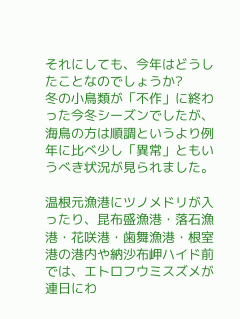それにしても、今年はどうしたことなのでしょうか?
冬の小鳥類が「不作」に終わった今冬シーズンでしたが、海鳥の方は順調というより例年に比べ少し「異常」ともいうべき状況が見られました。

温根元漁港にツノメドリが入ったり、昆布盛漁港・落石漁港・花咲港・歯舞漁港・根室港の港内や納沙布岬ハイド前では、エトロフウミスズメが連日にわ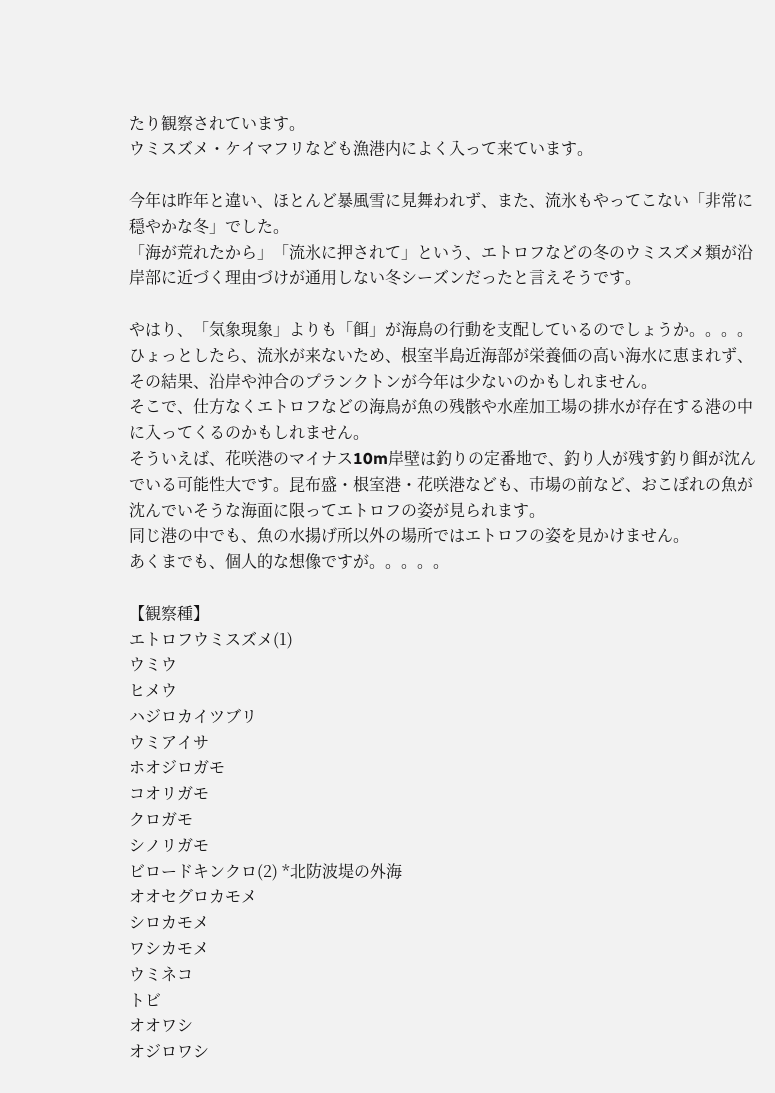たり観察されています。
ウミスズメ・ケイマフリなども漁港内によく入って来ています。

今年は昨年と違い、ほとんど暴風雪に見舞われず、また、流氷もやってこない「非常に穏やかな冬」でした。
「海が荒れたから」「流氷に押されて」という、エトロフなどの冬のウミスズメ類が沿岸部に近づく理由づけが通用しない冬シーズンだったと言えそうです。

やはり、「気象現象」よりも「餌」が海鳥の行動を支配しているのでしょうか。。。。
ひょっとしたら、流氷が来ないため、根室半島近海部が栄養価の高い海水に恵まれず、その結果、沿岸や沖合のプランクトンが今年は少ないのかもしれません。
そこで、仕方なくエトロフなどの海鳥が魚の残骸や水産加工場の排水が存在する港の中に入ってくるのかもしれません。
そういえば、花咲港のマイナス10m岸壁は釣りの定番地で、釣り人が残す釣り餌が沈んでいる可能性大です。昆布盛・根室港・花咲港なども、市場の前など、おこぼれの魚が沈んでいそうな海面に限ってエトロフの姿が見られます。
同じ港の中でも、魚の水揚げ所以外の場所ではエトロフの姿を見かけません。
あくまでも、個人的な想像ですが。。。。。

【観察種】
エトロフウミスズメ(1)
ウミウ
ヒメウ
ハジロカイツブリ
ウミアイサ
ホオジロガモ
コオリガモ
クロガモ
シノリガモ
ビロードキンクロ(2) *北防波堤の外海
オオセグロカモメ
シロカモメ
ワシカモメ
ウミネコ
トビ
オオワシ
オジロワシ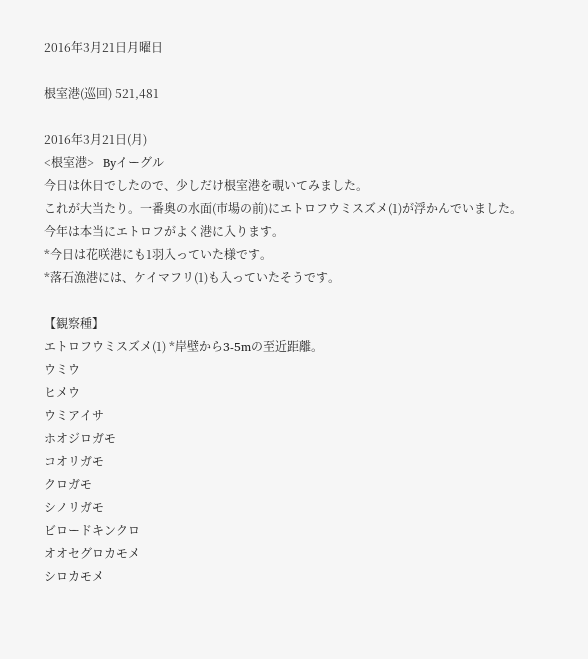2016年3月21日月曜日

根室港(巡回) 521,481

2016年3月21日(月)
<根室港>   Byイーグル
今日は休日でしたので、少しだけ根室港を覗いてみました。
これが大当たり。一番奥の水面(市場の前)にエトロフウミスズメ(1)が浮かんでいました。
今年は本当にエトロフがよく港に入ります。
*今日は花咲港にも1羽入っていた様です。
*落石漁港には、ケイマフリ(1)も入っていたそうです。

【観察種】
エトロフウミスズメ(1) *岸壁から3-5mの至近距離。
ウミウ
ヒメウ
ウミアイサ
ホオジロガモ
コオリガモ
クロガモ
シノリガモ
ビロードキンクロ
オオセグロカモメ
シロカモメ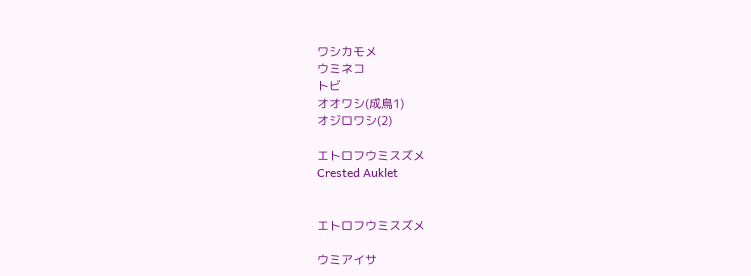ワシカモメ
ウミネコ
トビ
オオワシ(成鳥1)
オジロワシ(2)

エトロフウミスズメ
Crested Auklet


エトロフウミスズメ

ウミアイサ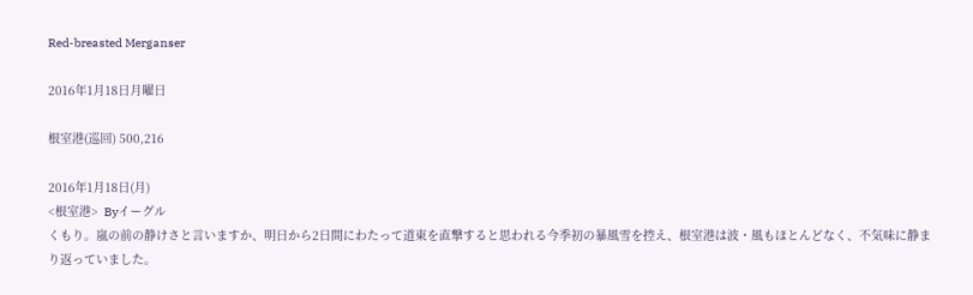Red-breasted Merganser

2016年1月18日月曜日

根室港(巡回) 500,216

2016年1月18日(月)
<根室港>  Byイーグル
くもり。嵐の前の静けさと言いますか、明日から2日間にわたって道東を直撃すると思われる今季初の暴風雪を控え、根室港は波・風もほとんどなく、不気味に静まり返っていました。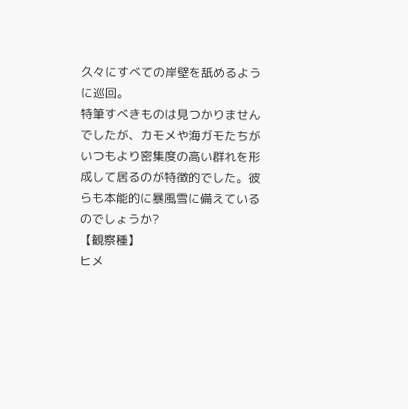久々にすべての岸壁を舐めるように巡回。
特筆すべきものは見つかりませんでしたが、カモメや海ガモたちがいつもより密集度の高い群れを形成して居るのが特徴的でした。彼らも本能的に暴風雪に備えているのでしょうか?
【観察種】
ヒメ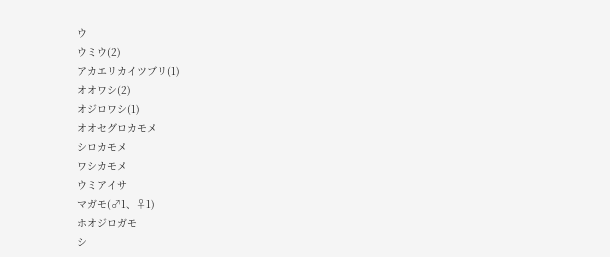ウ
ウミウ(2)
アカエリカイツブリ(1)
オオワシ(2)
オジロワシ(1)
オオセグロカモメ
シロカモメ
ワシカモメ
ウミアイサ
マガモ(♂1、♀1)
ホオジロガモ
シ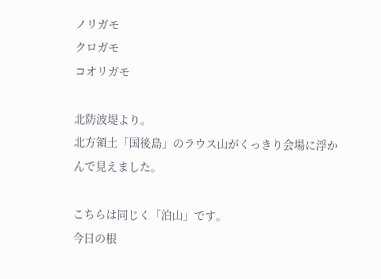ノリガモ
クロガモ
コオリガモ

北防波堤より。
北方領土「国後島」のラウス山がくっきり会場に浮かんで見えました。

こちらは同じく「泊山」です。
今日の根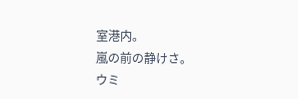室港内。
嵐の前の静けさ。
ウミ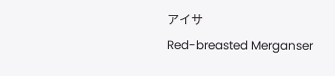アイサ
Red-breasted Merganser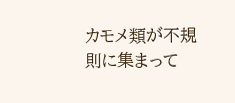カモメ類が不規則に集まって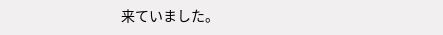来ていました。